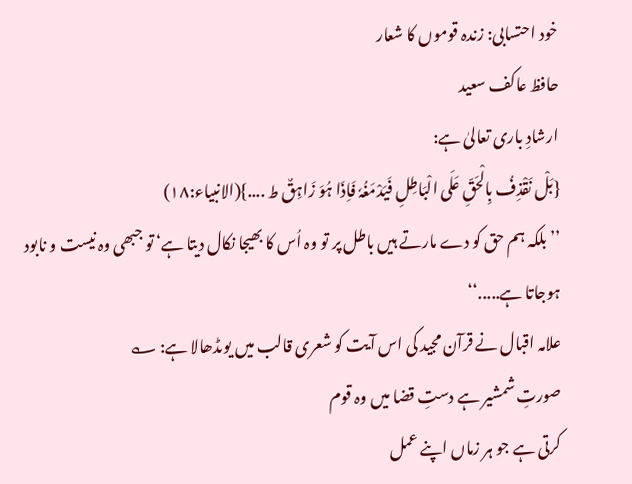خود احتسابی: زندہ قوموں کا شعار
حافظ عاکف سعید
ارشادِ باری تعالیٰ ہے:
{بَلْ نَقْذِفُ بِالْحَقِّ عَلَی الْبَاطِلِ فَیَدْمَغُہٗ فَاِذَا ہُوَ زَاہِقٌ ط ....}(الانبیاء:۱۸)
’’بلکہ ہم حق کو دے مارتے ہیں باطل پر تو وہ اُس کا بھیجا نکال دیتا ہے‘ تو جبھی وہ نیست و نابود ہوجاتا ہے.....‘‘
علامہ اقبال نے قرآن مجید کی اس آیت کو شعری قالب میں یوںڈھالا ہے: ؎
صورتِ شمشیر ہے دستِ قضا میں وہ قوم
کرتی ہے جو ہر زماں اپنے عمل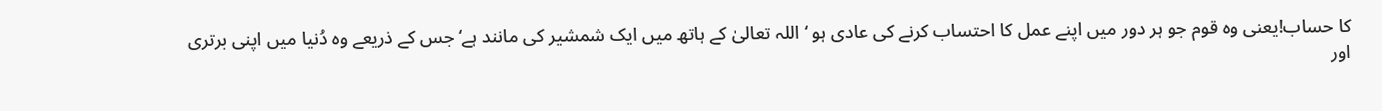کا حساب!یعنی وہ قوم جو ہر دور میں اپنے عمل کا احتساب کرنے کی عادی ہو ‘اللہ تعالیٰ کے ہاتھ میں ایک شمشیر کی مانند ہے‘ جس کے ذریعے وہ دُنیا میں اپنی برتری اور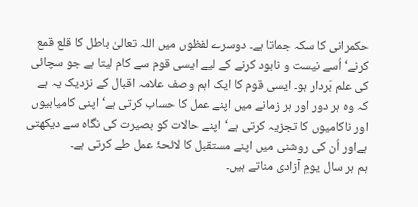حکمرانی کا سکہ جماتا ہے۔ دوسرے لفظوں میں اللہ تعالیٰ باطل کا قلع قمع کرنے‘ اُسے نیست و نابود کرنے کے لیے ایسی قوم سے کام لیتا ہے جو سچائی کی علم بَردار ہو۔ ایسی قوم کا ایک اہم وصف علامہ اقبال کے نزدیک یہ ہے کہ وہ ہر دور اور ہر زمانے میں اپنے عمل کا حساب کرتی ہے‘ اپنی کامیابیوں اور ناکامیوں کا تجزیہ کرتی ہے‘اپنے حالات کو بصیرت کی نگاہ سے دیکھتی ہےاور اُن کی روشنی میں اپنے مستقبل کا لائحۂ عمل طے کرتی ہے۔
ہم ہر سال یومِ آزادی مناتے ہیں۔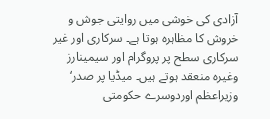آزادی کی خوشی میں روایتی جوش و خروش کا مظاہرہ ہوتا ہے۔ سرکاری اور غیر سرکاری سطح پر پروگرام اور سیمینارز وغیرہ منعقد ہوتے ہیں۔ میڈیا پر صدر‘ وزیراعظم اوردوسرے حکومتی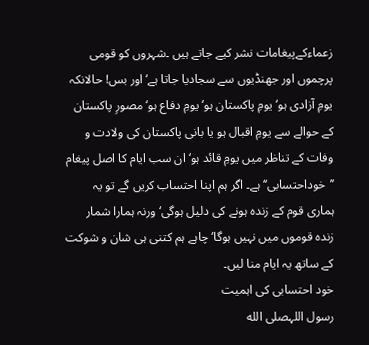زعماءکےپیغامات نشر کیے جاتے ہیں ۔شہروں کو قومی پرچموں اور جھنڈیوں سے سجادیا جاتا ہے‘ اور بس! حالانکہ یومِ آزادی ہو‘ یومِ پاکستان ہو‘ یومِ دفاع ہو‘ مصورِ پاکستان کے حوالے سے یومِ اقبال ہو یا بانی پاکستان کی ولادت و وفات کے تناظر میں یومِ قائد ہو‘ ان سب ایام کا اصل پیغام ’’خوداحتسابی‘‘ ہے۔ اگر ہم اپنا احتساب کریں گے تو یہ ہماری قوم کے زندہ ہونے کی دلیل ہوگی‘ ورنہ ہمارا شمار زندہ قوموں میں نہیں ہوگا‘چاہے ہم کتنی ہی شان و شوکت کے ساتھ یہ ایام منا لیں۔
خود احتسابی کی اہمیت
رسول اللہصلى الله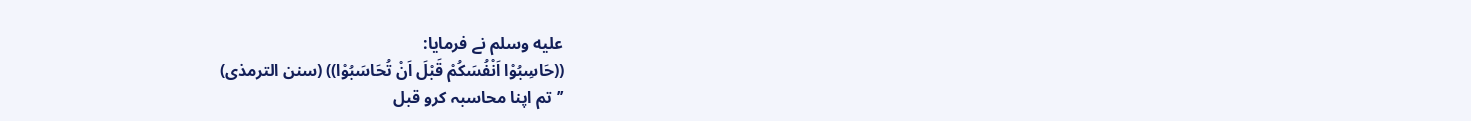عليه وسلم نے فرمایا:
((حَاسِبُوْا اَنْفُسَکُمْ قَبْلَ اَنْ تُحَاسَبُوْا)) (سنن الترمذی)
’’تم اپنا محاسبہ کرو قبل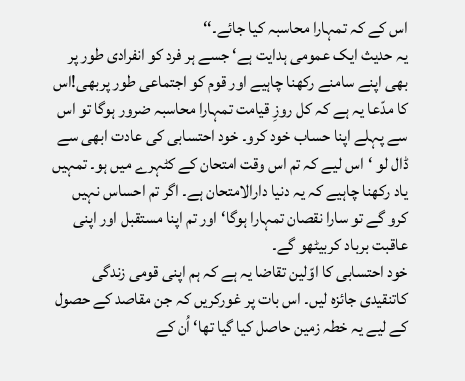اس کے کہ تمہارا محاسبہ کیا جائے۔‘‘
یہ حدیث ایک عمومی ہدایت ہے‘ جسے ہر فرد کو انفرادی طور پر بھی اپنے سامنے رکھنا چاہیے اور قوم کو اجتماعی طور پربھی!اس کا مدّعا یہ ہے کہ کل روزِ قیامت تمہارا محاسبہ ضرور ہوگا تو اس سے پہلے اپنا حساب خود کرو۔ خود احتسابی کی عادت ابھی سے ڈال لو ‘اس لیے کہ تم اس وقت امتحان کے کٹہرے میں ہو۔ تمہیں یاد رکھنا چاہیے کہ یہ دنیا دارالامتحان ہے۔ اگر تم احساس نہیں کرو گے تو سارا نقصان تمہارا ہوگا‘اور تم اپنا مستقبل اور اپنی عاقبت برباد کربیٹھو گے۔
خود احتسابی کا اوّلین تقاضا یہ ہے کہ ہم اپنی قومی زندگی کاتنقیدی جائزہ لیں۔ اس بات پر غورکریں کہ جن مقاصد کے حصول کے لیے یہ خطہ زمین حاصل کیا گیا تھا‘ اُن کے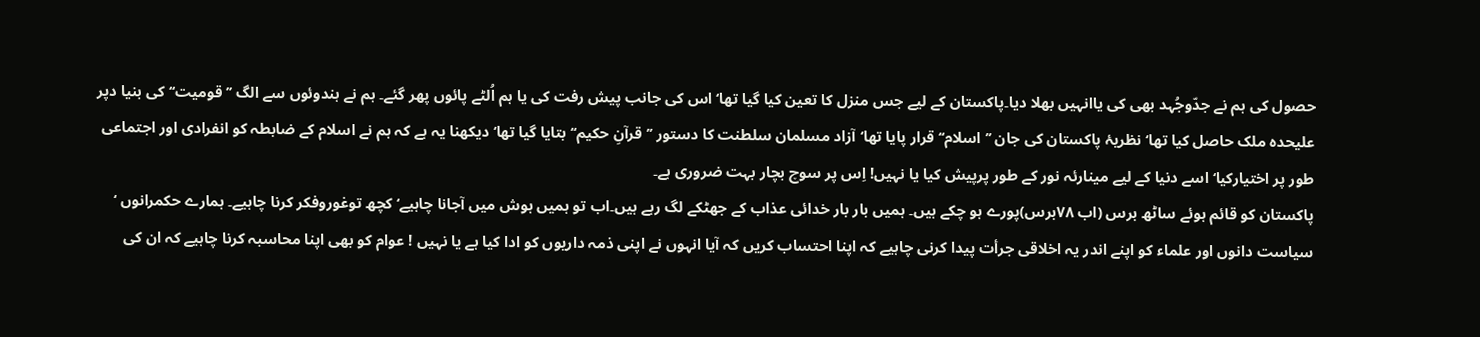حصول کی ہم نے جدّوجُہد بھی کی یاانہیں بھلا دیا۔پاکستان کے لیے جس منزل کا تعین کیا گیا تھا‘ اس کی جانب پیش رفت کی یا ہم اُلٹے پائوں پھر گئے۔ ہم نے ہندوئوں سے الگ ’’قومیت‘‘ کی بنیا دپر علیحدہ ملک حاصل کیا تھا‘نظریۂ پاکستان کی جان ’’اسلام‘‘ قرار پایا تھا‘آزاد مسلمان سلطنت کا دستور ’’قرآنِ حکیم‘‘ بتایا گیا تھا‘ دیکھنا یہ ہے کہ ہم نے اسلام کے ضابطہ کو انفرادی اور اجتماعی طور پر اختیارکیا‘ اسے دنیا کے لیے مینارئہ نور کے طور پرپیش کیا یا نہیں! اِس پر سوچ بچار بہت ضروری ہے۔
پاکستان کو قائم ہوئے ساٹھ برس (اب ۷۸برس)پورے ہو چکے ہیں۔ ہمیں بار بار خدائی عذاب کے جھٹکے لگ رہے ہیں۔اب تو ہمیں ہوش میں آجانا چاہیے‘کچھ توغوروفکر کرنا چاہیے۔ ہمارے حکمرانوں ‘ سیاست دانوں اور علماء کو اپنے اندر یہ اخلاقی جرأت پیدا کرنی چاہیے کہ اپنا احتساب کریں کہ آیا انہوں نے اپنی ذمہ داریوں کو ادا کیا ہے یا نہیں ! عوام کو بھی اپنا محاسبہ کرنا چاہیے کہ ان کی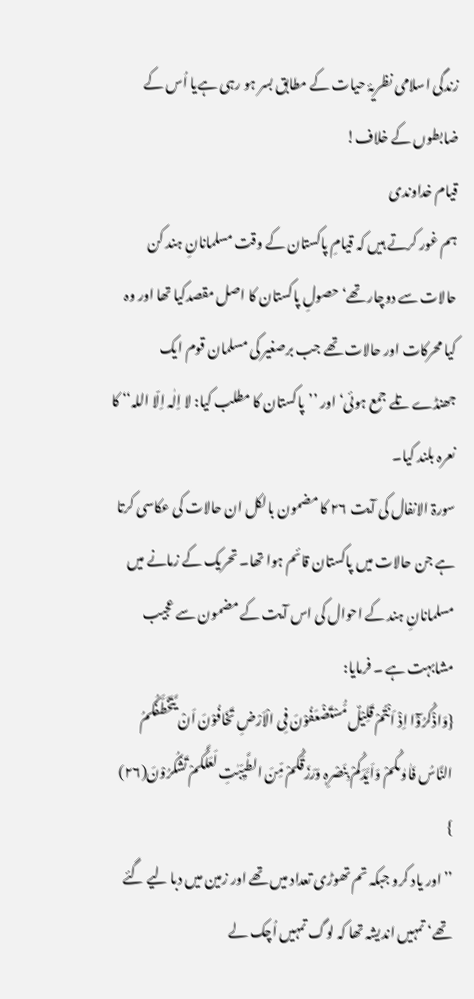زندگی اسلامی نظریۂ حیات کے مطابق بسر ہو رہی ہےیا اُس کے ضابطوں کے خلاف!
قیام خداوندی
ہم غور کرتے ہیں کہ قیامِ پاکستان کے وقت مسلمانانِ ہند کن حالات سے دوچار تھے‘ حصولِ پاکستان کا اصل مقصدکیا تھا اور وہ کیا محرکات اور حالات تھے جب برصغیر کی مسلمان قوم ایک جھنڈے تلے جمع ہوئی‘ اور ’’پاکستان کا مطلب کیا: لا اِلٰہ اِلّا اللہ‘‘ کا نعرہ بلند کیا۔
سورۃ الانفال کی آیت ۲۶ کا مضمون بالکل ان حالات کی عکاسی کرتا ہے جن حالات میں پاکستان قائم ہوا تھا۔ تحریک کے زمانے میں مسلمانانِ ہند کے احوال کی اس آیت کے مضمون سے عجیب مشابہت ہے ۔ فرمایا:
{وَاذْکُرُوْٓا اِذْ اَنْتُمْ قَلِیْلٌ مُّسْتَضْعَفُوْنَ فِی الْاَرْضِ تَخَافُوْنَ اَنْ یَّتَخَطَّفَکُمُ النَّاسُ فَاٰوٰىکُمْ وَاَیَّدَکُمْ بِنَصْرِہٖ وَرَزَقَکُمْ مِّنَ الطَّیِّبٰتِ لَعَلَّکُمْ تَشْکُرُوْنَ(۲۶) }
’’اور یاد کرو جبکہ تم تھوڑی تعداد میں تھے اور زمین میں دبا لیے گئے تھے‘ تمہیں اندیشہ تھا کہ لوگ تمہیں اُچک لے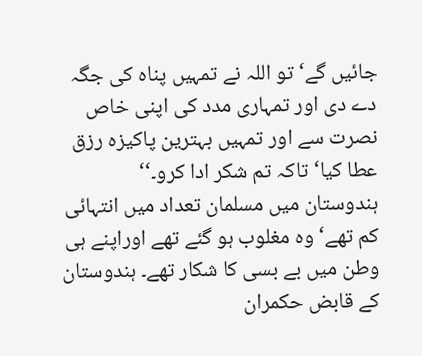جائیں گے‘ تو اللہ نے تمہیں پناہ کی جگہ دے دی اور تمہاری مدد کی اپنی خاص نصرت سے اور تمہیں بہترین پاکیزہ رزق عطا کیا‘ تاکہ تم شکر ادا کرو۔‘‘
ہندوستان میں مسلمان تعداد میں انتہائی کم تھے‘ وہ مغلوب ہو گئے تھے اوراپنے ہی وطن میں بے بسی کا شکار تھے۔ ہندوستان کے قابض حکمران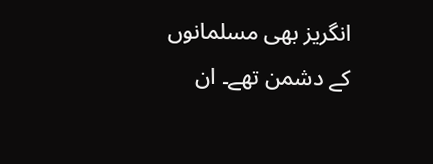انگریز بھی مسلمانوں کے دشمن تھے۔ ان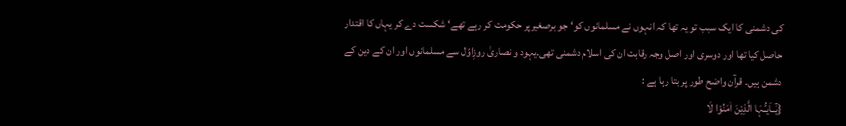کی دشمنی کا ایک سبب تو یہ تھا کہ انہوں نے مسلمانوں کو‘ جو برصغیرپر حکومت کر رہے تھے‘ شکست دے کر یہاں کا اقتدار حاصل کیا تھا اور دوسری اور اصل وجہ رقابت ان کی اسلام دشمنی تھی۔یہود و نصاریٰ روزِاوّل سے مسلمانوں اور ان کے دین کے دشمن ہیں۔ قرآن واضح طور پر بتا رہا ہے :
{یٰٓــاَیـُّـہَا الَّذِیْنَ اٰمَنُوْا لَا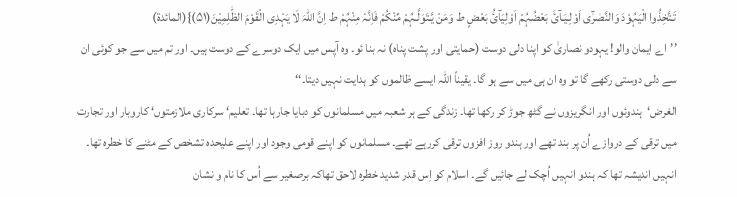تَـتَّخِذُوا الْیَہُوْدَ وَالنَّصٰرٰٓی اَوْلِـیَـآئَ بَعْضُہُمْ اَوْلِیَآئُ بَعْضٍ ط وَمَنْ یَّـتَوَلَّـہُمْ مِّنْکُمْ فَاِنَّہٗ مِنْہُمْ ط اِنَّ اللہَ لَا یَہْدِی الْقَوْمَ الظّٰلِمِیْنَ(۵۱)}(المائدۃ)
’’اے ایمان والو! یہودو نصاریٰ کو اپنا دلی دوست (حمایتی اور پشت پناہ) نہ بنا ئو۔ وہ آپس میں ایک دوسرے کے دوست ہیں۔ اور تم میں سے جو کوئی ان سے دلی دوستی رکھے گا تو وہ ان ہی میں سے ہو گا۔ یقیناً اللہ ایسے ظالموں کو ہدایت نہیں دیتا۔‘‘
الغرض‘ہندوئوں اور انگریزوں نے گٹھ جوڑ کر رکھا تھا۔ زندگی کے ہر شعبہ میں مسلمانوں کو دبایا جارہا تھا۔ تعلیم‘ سرکاری ملازمتوں‘ کاروبار اور تجارت میں ترقی کے دروازے اُن پر بند تھے اور ہندو روز افزوں ترقی کررہے تھے۔ مسلمانوں کو اپنے قومی وجود اور اپنے علیحدہ تشخص کے مٹنے کا خطرہ تھا۔ انہیں اندیشہ تھا کہ ہندو انہیں اُچک لے جائیں گے۔ اسلام کو اِس قدر شدید خطرہ لاحق تھاکہ برصغیر سے اُس کا نام و نشان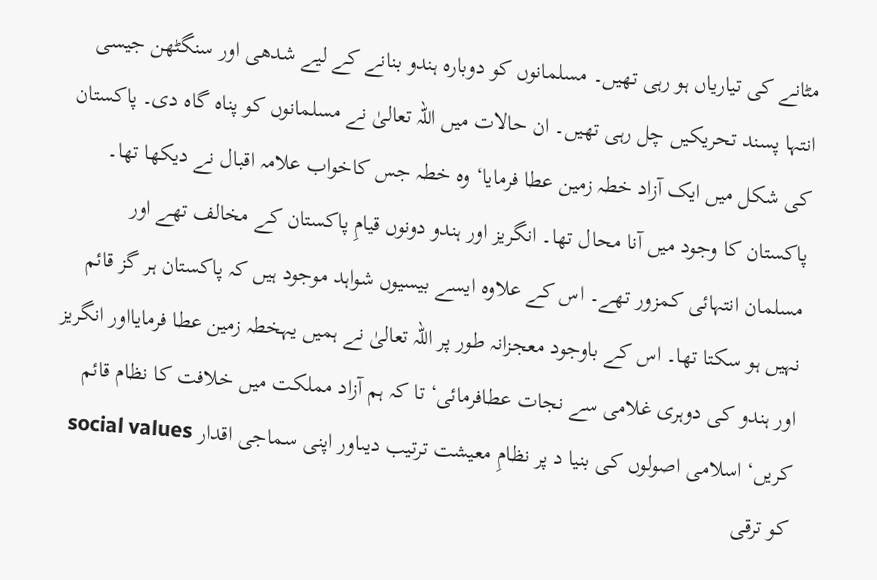مٹانے کی تیاریاں ہو رہی تھیں۔ مسلمانوں کو دوبارہ ہندو بنانے کے لیے شدھی اور سنگٹھن جیسی انتہا پسند تحریکیں چل رہی تھیں۔ ان حالات میں اللہ تعالیٰ نے مسلمانوں کو پناہ گاہ دی۔ پاکستان کی شکل میں ایک آزاد خطہ زمین عطا فرمایا‘ وہ خطہ جس کاخواب علامہ اقبال نے دیکھا تھا۔
پاکستان کا وجود میں آنا محال تھا۔ انگریز اور ہندو دونوں قیامِ پاکستان کے مخالف تھے اور مسلمان انتہائی کمزور تھے۔ اس کے علاوہ ایسے بیسیوں شواہد موجود ہیں کہ پاکستان ہر گز قائم نہیں ہو سکتا تھا۔ اس کے باوجود معجزانہ طور پر اللہ تعالیٰ نے ہمیں یہخطہ زمین عطا فرمایااور انگریز اور ہندو کی دوہری غلامی سے نجات عطافرمائی‘ تا کہ ہم آزاد مملکت میں خلافت کا نظام قائم کریں‘ اسلامی اصولوں کی بنیا د پر نظامِ معیشت ترتیب دیںاور اپنی سماجی اقدار social values کو ترقی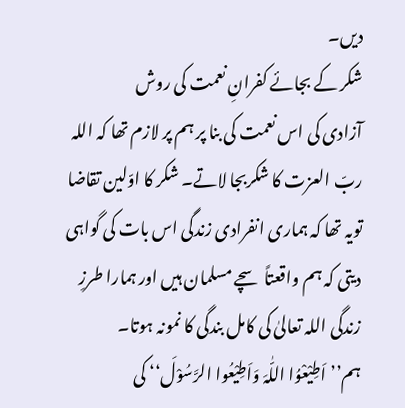دیں۔
شکر کے بجائے کفرانِ نعمت کی روش
آزادی کی اس نعمت کی بنا پر ہم پر لازم تھا کہ اللہ ربّ العزت کا شکربجا لاتے۔ شکر کا اوّلین تقاضا تویہ تھا کہ ہماری انفرادی زندگی اس بات کی گواہی دیتی کہ ہم واقعتاً سچے مسلمان ہیں اور ہمارا طرزِ زندگی اللہ تعالیٰ کی کامل بندگی کا نمونہ ہوتا۔ ہم’’اَطِیْعْوُا اللّٰہَ وَاَطِیْعُوا الرَّسُوْلَ‘‘ کی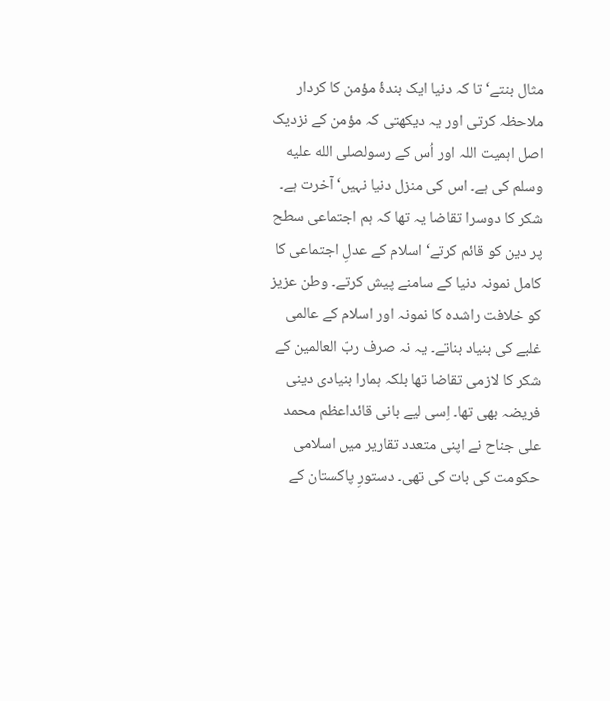مثال بنتے‘ تا کہ دنیا ایک بندۂ مؤمن کا کردار ملاحظہ کرتی اور یہ دیکھتی کہ مؤمن کے نزدیک اصل اہمیت اللہ اور اُس کے رسولصلى الله عليه وسلم کی ہے۔ اس کی منزل دنیا نہیں‘ آخرت ہے۔
شکر کا دوسرا تقاضا یہ تھا کہ ہم اجتماعی سطح پر دین کو قائم کرتے‘ اسلام کے عدلِ اجتماعی کا کامل نمونہ دنیا کے سامنے پیش کرتے۔ وطن عزیز کو خلافت راشدہ کا نمونہ اور اسلام کے عالمی غلبے کی بنیاد بناتے۔ یہ نہ صرف ربّ العالمین کے شکر کا لازمی تقاضا تھا بلکہ ہمارا بنیادی دینی فریضہ بھی تھا۔ اِسی لیے بانی قائداعظم محمد علی جناح نے اپنی متعدد تقاریر میں اسلامی حکومت کی بات کی تھی۔ دستورِ پاکستان کے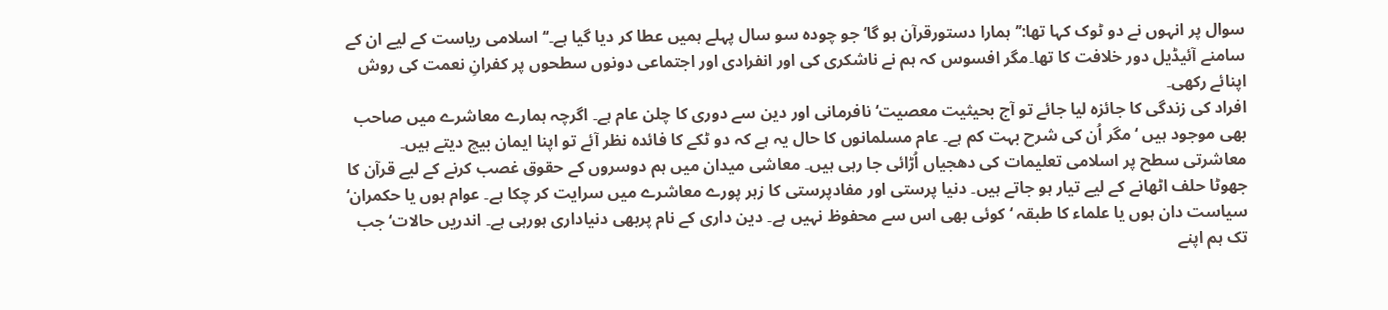سوال پر انہوں نے دو ٹوک کہا تھا:’’ ہمارا دستورقرآن ہو گا‘ جو چودہ سو سال پہلے ہمیں عطا کر دیا گیا ہے۔‘‘ اسلامی ریاست کے لیے ان کے سامنے آئیڈیل دور خلافت کا تھا۔مگر افسوس کہ ہم نے ناشکری کی اور انفرادی اور اجتماعی دونوں سطحوں پر کفرانِ نعمت کی روش اپنائے رکھی۔
افراد کی زندگی کا جائزہ لیا جائے تو آج بحیثیت معصیت‘ نافرمانی اور دین سے دوری کا چلن عام ہے۔ اگرچہ ہمارے معاشرے میں صاحب بھی موجود ہیں ‘ مگر اُن کی شرح بہت کم ہے۔ عام مسلمانوں کا حال یہ ہے کہ دو ٹکے کا فائدہ نظر آئے تو اپنا ایمان بیچ دیتے ہیں۔ معاشرتی سطح پر اسلامی تعلیمات کی دھجیاں اُڑائی جا رہی ہیں۔ معاشی میدان میں ہم دوسروں کے حقوق غصب کرنے کے لیے قرآن کا جھوٹا حلف اٹھانے کے لیے تیار ہو جاتے ہیں۔ دنیا پرستی اور مفادپرستی کا زہر پورے معاشرے میں سرایت کر چکا ہے۔ عوام ہوں یا حکمران‘ سیاست دان ہوں یا علماء کا طبقہ ‘ کوئی بھی اس سے محفوظ نہیں ہے۔ دین داری کے نام پربھی دنیاداری ہورہی ہے۔ اندریں حالات‘ جب تک ہم اپنے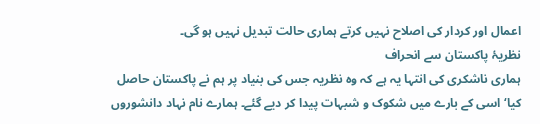اعمال اور کردار کی اصلاح نہیں کرتے ہماری حالت تبدیل نہیں ہو گی۔
نظریۂ پاکستان سے انحراف
ہماری ناشکری کی انتہا یہ ہے کہ وہ نظریہ جس کی بنیاد پر ہم نے پاکستان حاصل کیا‘ اسی کے بارے میں شکوک و شبہات پیدا کر دیے گئے۔ ہمارے نام نہاد دانشوروں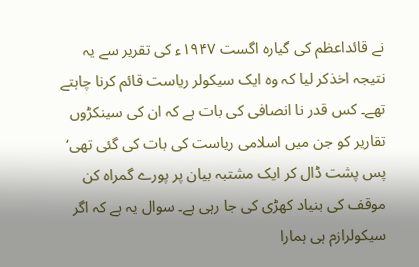نے قائداعظم کی گیارہ اگست ۱۹۴۷ء کی تقریر سے یہ نتیجہ اخذکر لیا کہ وہ ایک سیکولر ریاست قائم کرنا چاہتے تھے۔ کس قدر نا انصافی کی بات ہے کہ ان کی سینکڑوں تقاریر کو جن میں اسلامی ریاست کی بات کی گئی تھی‘ پس پشت ڈال کر ایک مشتبہ بیان پر پورے گمراہ کن موقف کی بنیاد کھڑی کی جا رہی ہے۔ سوال یہ ہے کہ اگر سیکولرازم ہی ہمارا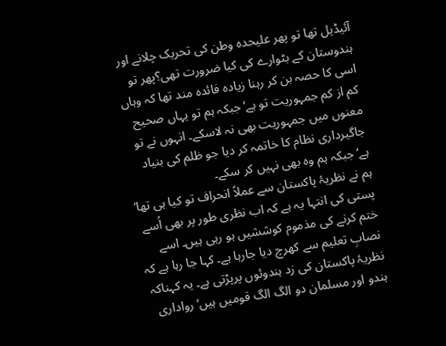آئیڈیل تھا تو پھر علیحدہ وطن کی تحریک چلانے اور ہندوستان کے بٹوارے کی کیا ضرورت تھی؟پھر تو اسی کا حصہ بن کر رہنا زیادہ فائدہ مند تھا کہ وہاں کم از کم جمہوریت تو ہے‘ جبکہ ہم تو یہاں صحیح معنوں میں جمہوریت بھی نہ لاسکے۔ انہوں نے تو جاگیرداری نظام کا خاتمہ کر دیا جو ظلم کی بنیاد ہے‘جبکہ ہم وہ بھی نہیں کر سکے۔
ہم نے نظریۂ پاکستان سے عملاً انحراف تو کیا ہی تھا‘ پستی کی انتہا یہ ہے کہ اب نظری طور پر بھی اُسے ختم کرنے کی مذموم کوششیں ہو رہی ہیں۔ اسے نصابِ تعلیم سے کھرچ دیا جارہا ہے۔ کہا جا رہا ہے کہ نظریۂ پاکستان کی زد ہندوئوں پرپڑتی ہے۔ یہ کہناکہ ہندو اور مسلمان دو الگ الگ قومیں ہیں‘رواداری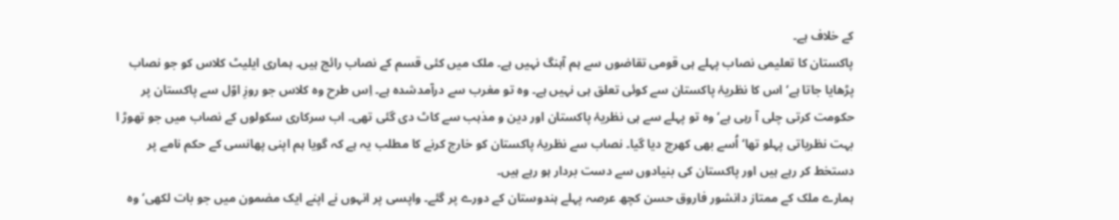کے خلاف ہے۔
پاکستان کا تعلیمی نصاب پہلے ہی قومی تقاضوں سے ہم آہنگ نہیں ہے۔ ملک میں کئی قسم کے نصاب رائج ہیں۔ ہماری ایلیٹ کلاس کو جو نصاب پڑھایا جاتا ہے‘ اس کا نظریۂ پاکستان سے کوئی تعلق ہی نہیں ہے۔ وہ تو مغرب سے درآمدشدہ ہے۔ اِس طرح وہ کلاس جو روزِ اوّل سے پاکستان پر حکومت کرتی چلی آ رہی ہے‘ وہ تو پہلے سے ہی نظریۂ پاکستان اور دین و مذہب سے کاٹ دی گئی تھی۔ اب سرکاری سکولوں کے نصاب میں جو تھوڑ ا بہت نظریاتی پہلو تھا‘ اُسے بھی کھرچ دیا گیا۔ نصاب سے نظریۂ پاکستان کو خارج کرنے کا مطلب یہ ہے کہ گویا ہم اپنی پھانسی کے حکم نامے پر دستخط کر رہے ہیں اور پاکستان کی بنیادوں سے دست بردار ہو رہے ہیں۔
ہمارے ملک کے ممتاز دانشور فاروق حسن کچھ عرصہ پہلے ہندوستان کے دورے پر گئے۔ واپسی پر انہوں نے اپنے ایک مضمون میں جو بات لکھی‘ وہ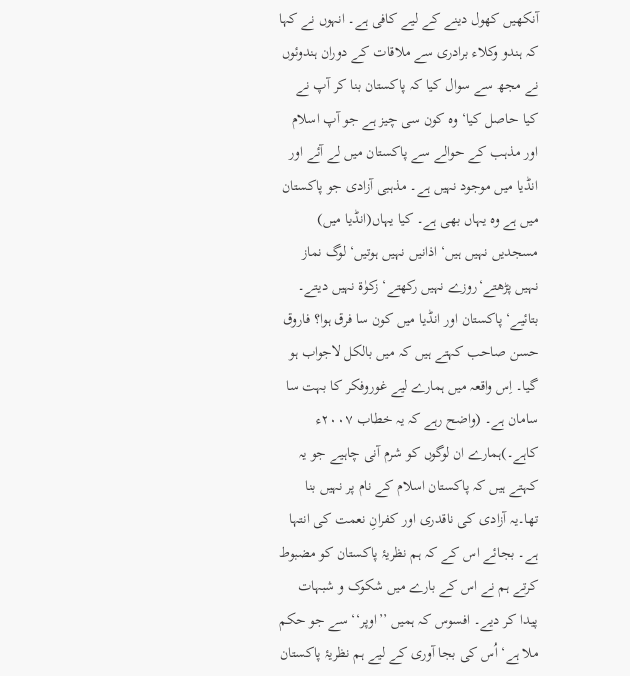آنکھیں کھول دینے کے لیے کافی ہے۔ انہوں نے کہا کہ ہندو وکلاء برادری سے ملاقات کے دوران ہندوئوں نے مجھ سے سوال کیا کہ پاکستان بنا کر آپ نے کیا حاصل کیا‘ وہ کون سی چیز ہے جو آپ اسلام اور مذہب کے حوالے سے پاکستان میں لے آئے اور انڈیا میں موجود نہیں ہے۔ مذہبی آزادی جو پاکستان میں ہے وہ یہاں بھی ہے۔ کیا یہاں(انڈیا میں) مسجدیں نہیں ہیں‘ اذانیں نہیں ہوتیں‘ لوگ نماز نہیں پڑھتے‘روزے نہیں رکھتے‘ زکوٰۃ نہیں دیتے۔ بتائیے‘ پاکستان اور انڈیا میں کون سا فرق ہوا؟ فاروق حسن صاحب کہتے ہیں کہ میں بالکل لاجواب ہو گیا۔ اِس واقعہ میں ہمارے لیے غوروفکر کا بہت سا سامان ہے۔ (واضح رہے کہ یہ خطاب ۲۰۰۷ء کاہے۔)ہمارے ان لوگوں کو شرم آنی چاہیے جو یہ کہتے ہیں کہ پاکستان اسلام کے نام پر نہیں بنا تھا۔یہ آزادی کی ناقدری اور کفرانِ نعمت کی انتہا ہے۔ بجائے اس کے کہ ہم نظریۂ پاکستان کو مضبوط کرتے ہم نے اس کے بارے میں شکوک و شبہات پیدا کر دیے۔ افسوس کہ ہمیں ’’اوپر‘‘ سے جو حکم ملا ہے‘ اُس کی بجا آوری کے لیے ہم نظریۂ پاکستان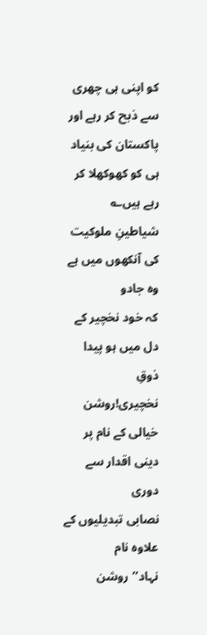کو اپنی ہی چھری سے ذبح کر رہے اور پاکستان کی بنیاد ہی کو کھوکھلا کر رہے ہیں؎
شیاطینِ ملوکیت کی آنکھوں میں ہے وہ جادو
کہ خود نخچیر کے دل میں ہو پیدا ذوقِ نخچیری!روشن خیالی کے نام پر دینی اقدار سے دوری
نصابی تبدیلیوں کے علاوہ نام نہاد’’روشن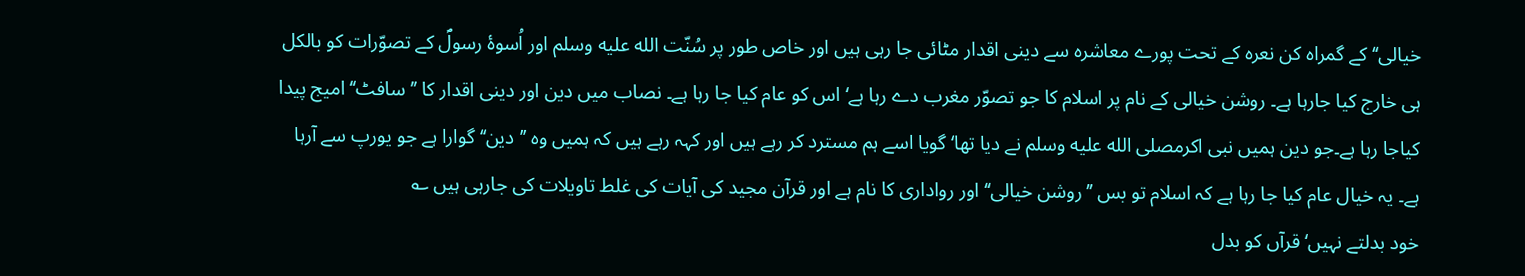خیالی‘‘ کے گمراہ کن نعرہ کے تحت پورے معاشرہ سے دینی اقدار مٹائی جا رہی ہیں اور خاص طور پر سُنّت الله عليه وسلم اور اُسوۂ رسولؐ کے تصوّرات کو بالکل ہی خارج کیا جارہا ہے۔ روشن خیالی کے نام پر اسلام کا جو تصوّر مغرب دے رہا ہے‘ اس کو عام کیا جا رہا ہے۔ نصاب میں دین اور دینی اقدار کا ’’سافٹ‘‘ امیج پیدا کیاجا رہا ہے۔جو دین ہمیں نبی اکرمصلى الله عليه وسلم نے دیا تھا‘ گویا اسے ہم مسترد کر رہے ہیں اور کہہ رہے ہیں کہ ہمیں وہ ’’دین‘‘ گوارا ہے جو یورپ سے آرہا ہے۔ یہ خیال عام کیا جا رہا ہے کہ اسلام تو بس ’’روشن خیالی‘‘ اور رواداری کا نام ہے اور قرآن مجید کی آیات کی غلط تاویلات کی جارہی ہیں ؎
خود بدلتے نہیں‘ قرآں کو بدل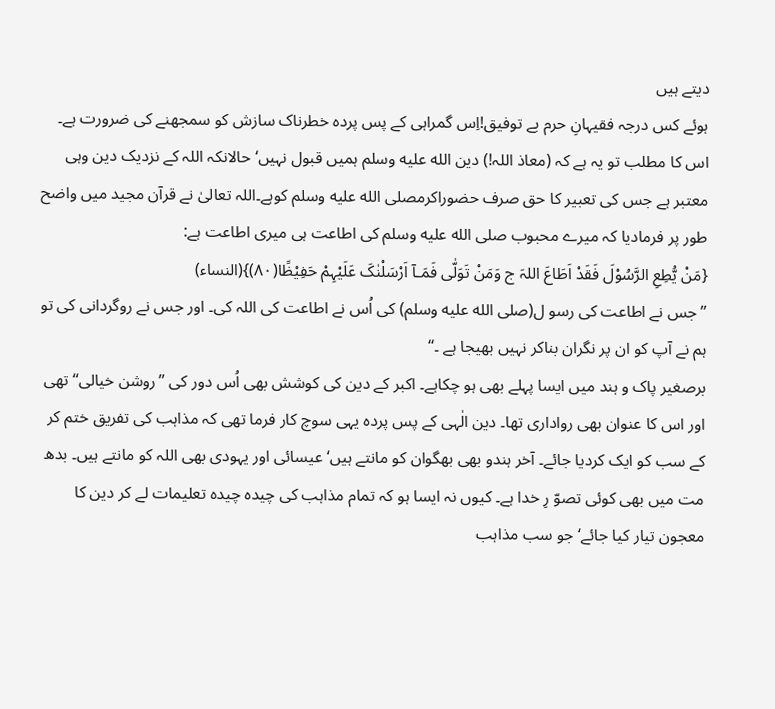دیتے ہیں
ہوئے کس درجہ فقیہانِ حرم بے توفیق!اِس گمراہی کے پس پردہ خطرناک سازش کو سمجھنے کی ضرورت ہے۔ اس کا مطلب تو یہ ہے کہ (معاذ اللہ!) دین الله عليه وسلم ہمیں قبول نہیں‘ حالانکہ اللہ کے نزدیک دین وہی معتبر ہے جس کی تعبیر کا حق صرف حضوراکرمصلى الله عليه وسلم کوہے۔اللہ تعالیٰ نے قرآن مجید میں واضح طور پر فرمادیا کہ میرے محبوب صلى الله عليه وسلم کی اطاعت ہی میری اطاعت ہے:
{مَنْ یُّطِعِ الرَّسُوْلَ فَقَدْ اَطَاعَ اللہَ ج وَمَنْ تَوَلّٰی فَمَـآ اَرْسَلْنٰکَ عَلَیْہِمْ حَفِیْظًا(۸۰)}(النساء)
’’ جس نے اطاعت کی رسو ل(صلى الله عليه وسلم) کی اُس نے اطاعت کی اللہ کی۔ اور جس نے روگردانی کی تو ہم نے آپ کو ان پر نگران بناکر نہیں بھیجا ہے ۔‘‘
برصغیر پاک و ہند میں ایسا پہلے بھی ہو چکاہے۔ اکبر کے دین کی کوشش بھی اُس دور کی ’’روشن خیالی‘‘ تھی اور اس کا عنوان بھی رواداری تھا۔ دین الٰہی کے پس پردہ یہی سوچ کار فرما تھی کہ مذاہب کی تفریق ختم کر کے سب کو ایک کردیا جائے۔ آخر ہندو بھی بھگوان کو مانتے ہیں‘ عیسائی اور یہودی بھی اللہ کو مانتے ہیں۔ بدھ مت میں بھی کوئی تصوّ رِ خدا ہے۔ کیوں نہ ایسا ہو کہ تمام مذاہب کی چیدہ چیدہ تعلیمات لے کر دین کا معجون تیار کیا جائے‘ جو سب مذاہب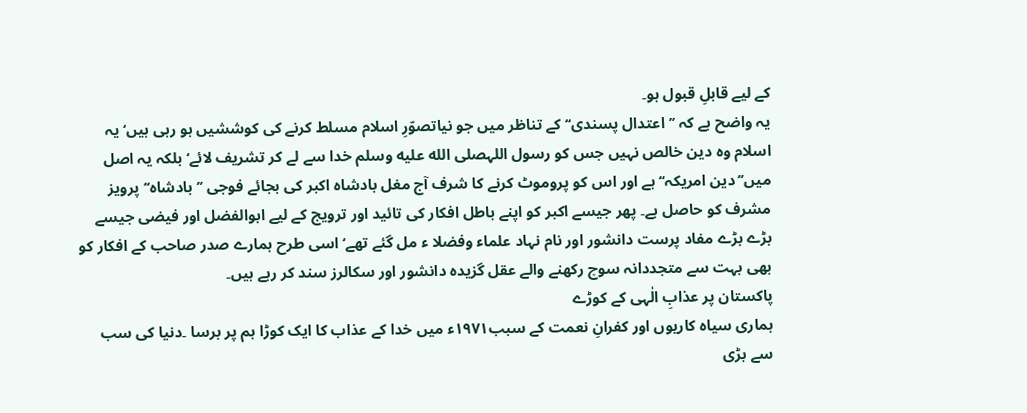کے لیے قابلِ قبول ہو۔
یہ واضح ہے کہ ’’اعتدال پسندی‘‘ کے تناظر میں جو نیاتصوّرِ اسلام مسلط کرنے کی کوششیں ہو رہی ہیں‘ یہ اسلام وہ دین خالص نہیں جس کو رسول اللہصلى الله عليه وسلم خدا سے لے کر تشریف لائے‘ بلکہ یہ اصل میں’’دین امریکہ‘‘ ہے اور اس کو پروموٹ کرنے کا شرف آج مغل بادشاہ اکبر کی بجائے فوجی ’’بادشاہ‘‘ پرویز مشرف کو حاصل ہے۔ پھر جیسے اکبر کو اپنے باطل افکار کی تائید اور ترویج کے لیے ابوالفضل اور فیضی جیسے بڑے بڑے مفاد پرست دانشور اور نام نہاد علماء وفضلا ء مل گئے تھے‘ اسی طرح ہمارے صدر صاحب کے افکار کو بھی بہت سے متجددانہ سوچ رکھنے والے عقل گزیدہ دانشور اور سکالرز سند کر رہے ہیں۔
پاکستان پر عذابِ الٰہی کے کوڑے
ہماری سیاہ کاریوں اور کفرانِ نعمت کے سبب۱۹۷۱ء میں خدا کے عذاب کا ایک کوڑا ہم پر برسا ۔دنیا کی سب سے بڑی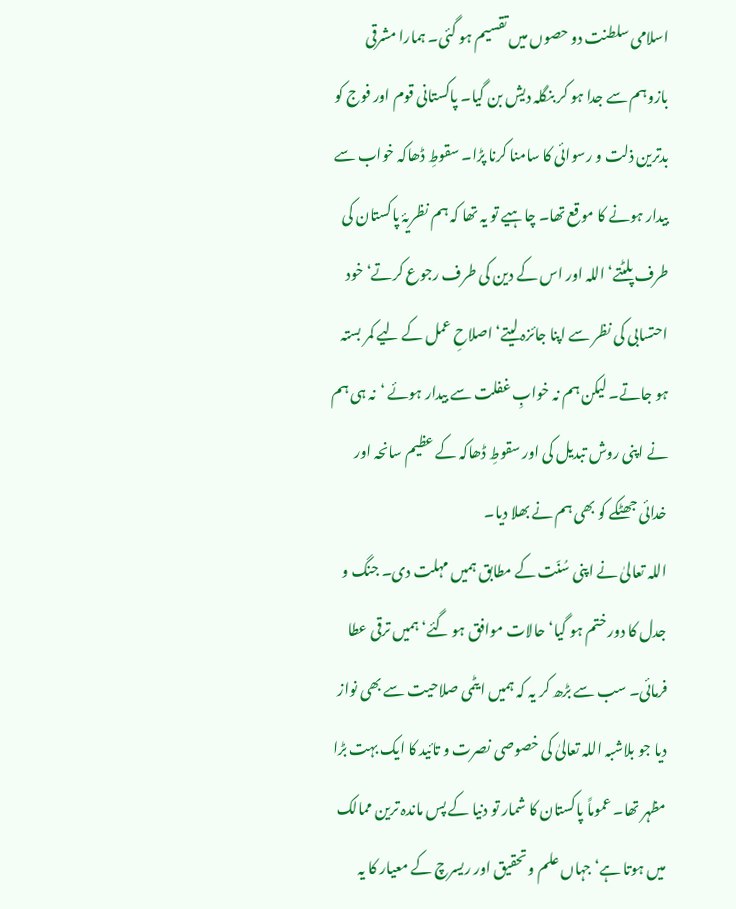اسلامی سلطنت دو حصوں میں تقسیم ہو گئی۔ ہمارا مشرقی بازوہم سے جدا ہو کر بنگلہ دیش بن گیا۔ پاکستانی قوم اور فوج کو بدترین ذلت و رسوائی کا سامنا کرنا پڑا۔ سقوطِ ڈھاکہ خواب سے بیدار ہونے کا موقع تھا۔ چاہیے تو یہ تھا کہ ہم نظریۂ پاکستان کی طرف پلٹتے‘ اللہ اور اس کے دین کی طرف رجوع کرتے‘ خود احتسابی کی نظر سے اپنا جائزہ لیتے‘ اصلاحِ عمل کے لیے کمر بستہ ہو جاتے۔ لیکن ہم نہ خوابِ غفلت سے بیدار ہوئے ‘نہ ہی ہم نے اپنی روش تبدیل کی اور سقوطِ ڈھاکہ کے عظیم سانحہ اور خدائی جھٹکے کو بھی ہم نے بھلا دیا۔
اللہ تعالیٰ نے اپنی سُنّت کے مطابق ہمیں مہلت دی۔ جنگ و جدل کا دور ختم ہو گیا‘حالات موافق ہو گئے‘ ہمیں ترقی عطا فرمائی۔ سب سے بڑھ کر یہ کہ ہمیں ایٹمی صلاحیت سے بھی نواز دیا جو بلاشبہ اللہ تعالیٰ کی خصوصی نصرت و تائید کا ایک بہت بڑا مظہر تھا۔ عموماً پاکستان کا شمار تو دنیا کے پس ماندہ ترین ممالک میں ہوتا ہے‘ جہاں علم و تحقیق اور ریسرچ کے معیار کا یہ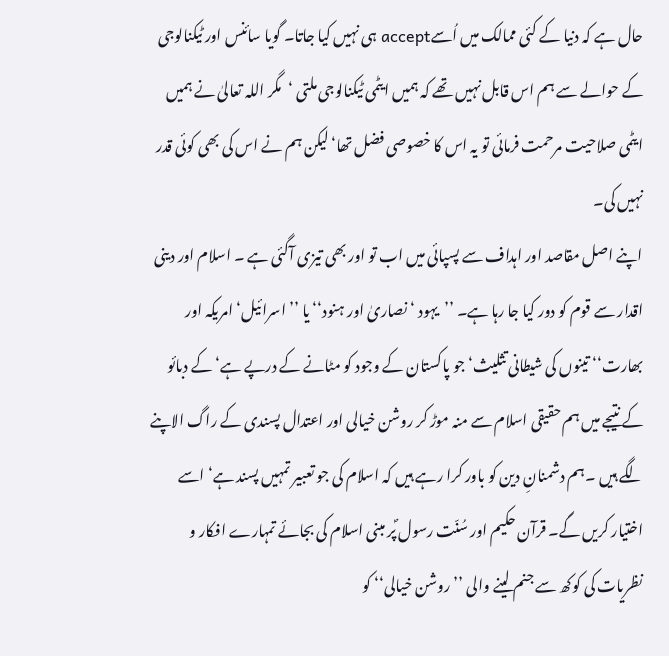حال ہے کہ دنیا کے کئی ممالک میں اُسےaccept ہی نہیں کیا جاتا۔ گویا سائنس اور ٹیکنالوجی کے حوالے سے ہم اس قابل نہیں تھے کہ ہمیں ایٹمی ٹیکنالوجی ملتی ‘مگر اللہ تعالیٰ نے ہمیں ایٹمی صلاحیت مرحمت فرمائی تو یہ اس کا خصوصی فضل تھا‘لیکن ہم نے اس کی بھی کوئی قدر نہیں کی۔
اپنے اصل مقاصد اور اہداف سے پسپائی میں اب تو اور بھی تیزی آگئی ہے ۔ اسلام اور دینی اقدار سے قوم کو دور کیا جا رہا ہے۔ ’’یہود ‘ نصاریٰ اور ہنود‘‘ یا ’’اسرائیل‘ امریکہ اور بھارت‘‘ تینوں کی شیطانی تثلیث‘ جو پاکستان کے وجود کو مٹانے کے درپے ہے‘ کے دبائو کے نتیجے میں ہم حقیقی اسلام سے منہ موڑ کر روشن خیالی اور اعتدال پسندی کے راگ الاپنے لگے ہیں ۔ہم دشمنانِ دین کو باور کرا رہے ہیں کہ اسلام کی جو تعبیر تمہیں پسند ہے‘ اسے اختیار کریں گے۔ قرآن حکیم اور سُنّت رسول ؐپر مبنی اسلام کی بجائے تمہارے افکار و نظریات کی کوکھ سے جنم لینے والی ’’روشن خیالی‘‘ کو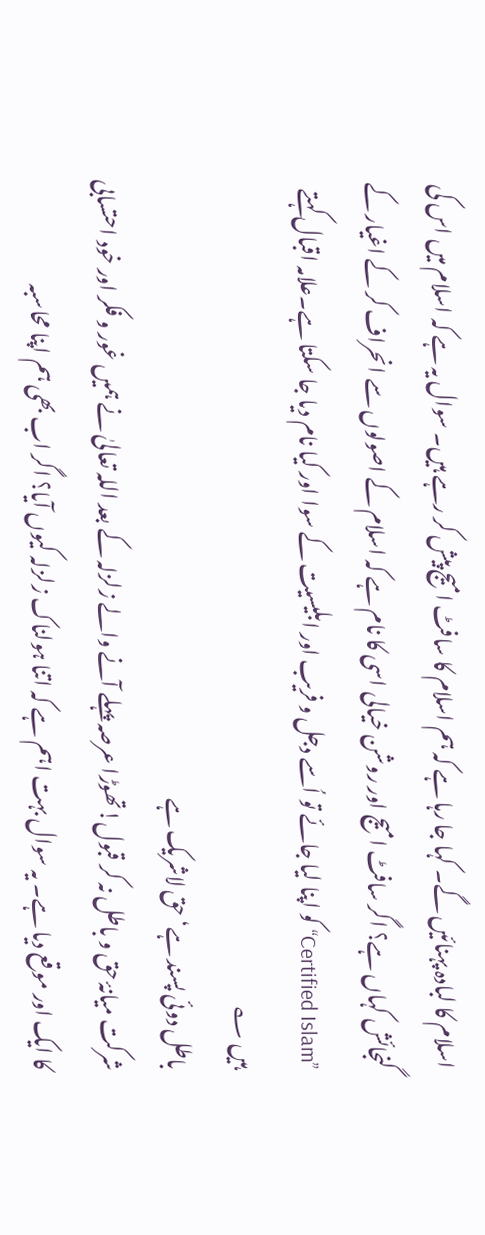اسلام کا لبادہ پہنائیں گے۔ کہا جا رہا ہے کہ ہم اسلام کا سافٹ امیج پیش کر رہے ہیں۔ سوال یہ ہے کہ اسلام میں اس کی گنجائش کہاں ہے؟ اگر سافٹ امیج اور روشن خیالی اسی کا نام ہے کہ اسلام کے اصولوں سے انحراف کر کے اغیار کے ’’Certified Islam‘‘ کو اپنا لیا جائے تو اُسے دجل و فریب اور ابلیسیت کے سوا اور کیا نام دیا جا سکتا ہے۔علامہ اقبال کہتے ہیں ؎
باطل دوئی پسند ہے‘ حق لاشریک ہے
شرکت میانۂ حق و باطل نہ کر قبول!تھوڑا عرصہ پہلے آنے والے زلزلہ کے بعد اللہ تعالیٰ نے ہمیں غور و فکر اور خود احتسابی کا ایک اور موقع دیا ہے۔ یہ سوال بہت اہم ہے کہ اتنا ہولناک زلزلہ کیوں آیا؟ اگر اب بھی ہم اپنا محاسبہ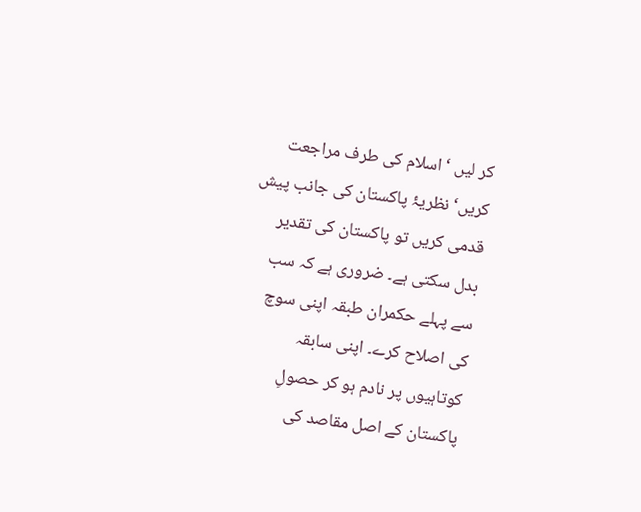کر لیں ‘ اسلام کی طرف مراجعت کریں‘ نظریۂ پاکستان کی جانب پیش قدمی کریں تو پاکستان کی تقدیر بدل سکتی ہے۔ ضروری ہے کہ سب سے پہلے حکمران طبقہ اپنی سوچ کی اصلاح کرے۔ اپنی سابقہ کوتاہیوں پر نادم ہو کر حصولِ پاکستان کے اصل مقاصد کی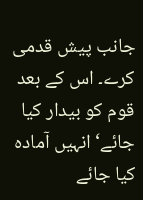جانب پیش قدمی کرے۔ اس کے بعد قوم کو بیدار کیا جائے‘ انہیں آمادہ کیا جائے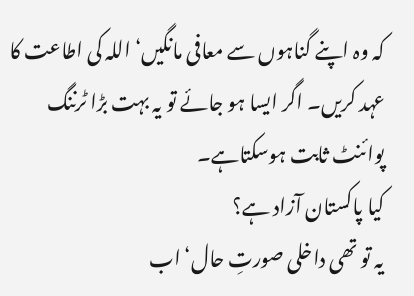کہ وہ اپنے گناہوں سے معافی مانگیں‘ اللہ کی اطاعت کا عہد کریں۔ اگر ایسا ہو جائے تو یہ بہت بڑا ٹرننگ پوائنٹ ثابت ہوسکتاہے۔
کیا پاکستان آزاد ہے؟
یہ تو تھی داخلی صورتِ حال‘ اب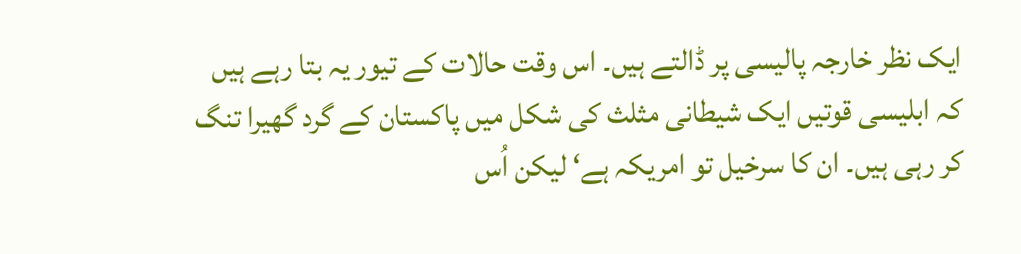ایک نظر خارجہ پالیسی پر ڈالتے ہیں۔ اس وقت حالات کے تیور یہ بتا رہے ہیں کہ ابلیسی قوتیں ایک شیطانی مثلث کی شکل میں پاکستان کے گرد گھیرا تنگ کر رہی ہیں۔ ان کا سرخیل تو امریکہ ہے‘ لیکن اُس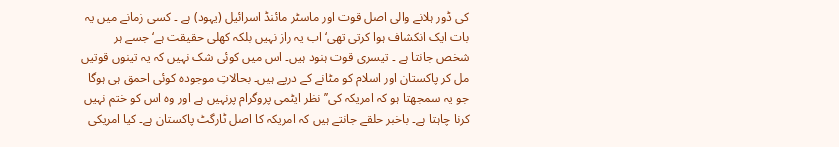کی ڈور ہلانے والی اصل قوت اور ماسٹر مائنڈ اسرائیل (یہود) ہے ۔ کسی زمانے میں یہ بات ایک انکشاف ہوا کرتی تھی‘ اب یہ راز نہیں بلکہ کھلی حقیقت ہے‘ جسے ہر شخص جانتا ہے ۔ تیسری قوت ہنود ہیں۔ اس میں کوئی شک نہیں کہ یہ تینوں قوتیں مل کر پاکستان اور اسلام کو مٹانے کے درپے ہیں۔ بحالاتِ موجودہ کوئی احمق ہی ہوگا جو یہ سمجھتا ہو کہ امریکہ کی’’ نظر ایٹمی پروگرام پرنہیں ہے اور وہ اس کو ختم نہیں کرنا چاہتا ہے۔ باخبر حلقے جانتے ہیں کہ امریکہ کا اصل ٹارگٹ پاکستان ہے۔ کیا امریکی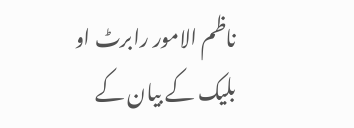ناظم الامور رابرٹ او بلیک کے بیان کے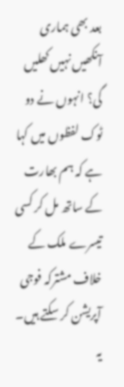بعد بھی ہماری آنکھیں نہیں کھلیں گی؟ انہوں نے دو ٹوک لفظوں میں کہا ہے کہ ہم بھارت کے ساتھ مل کر کسی تیسرے ملک کے خلاف مشترکہ فوجی آپریشن کر سکتے ہیں۔ یہ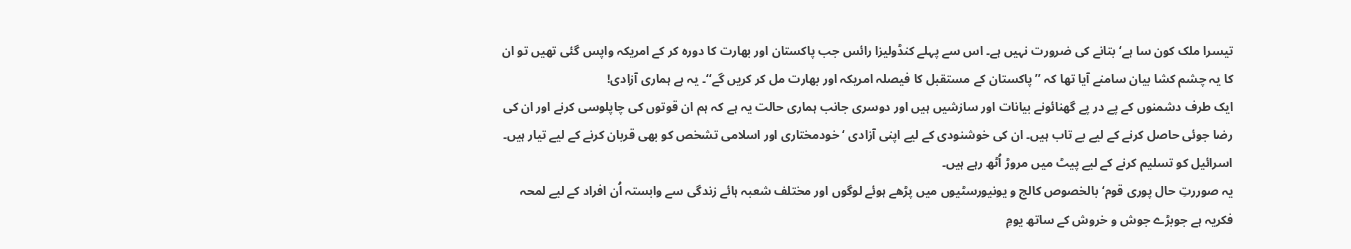تیسرا ملک کون سا ہے‘ بتانے کی ضرورت نہیں ہے۔ اس سے پہلے کنڈولیزا رائس جب پاکستان اور بھارت کا دورہ کر کے امریکہ واپس گئی تھیں تو ان کا یہ چشم کشا بیان سامنے آیا تھا کہ ’’پاکستان کے مستقبل کا فیصلہ امریکہ اور بھارت مل کر کریں گے‘‘۔ یہ ہے ہماری آزادی!
ایک طرف دشمنوں کے پے در پے گھنائونے بیانات اور سازشیں ہیں اور دوسری جانب ہماری حالت یہ ہے کہ ہم ان قوتوں کی چاپلوسی کرنے اور ان کی رضا جوئی حاصل کرنے کے لیے بے تاب ہیں۔ ان کی خوشنودی کے لیے اپنی آزادی ‘ خودمختاری اور اسلامی تشخص کو بھی قربان کرنے کے لیے تیار ہیں۔ اسرائیل کو تسلیم کرنے کے لیے پیٹ میں مروڑ اُٹھ رہے ہیں۔
یہ صوررتِ حال پوری قوم‘ بالخصوص کالج و یونیورسٹیوں میں پڑھے ہوئے لوگوں اور مختلف شعبہ ہائے زندگی سے وابستہ اُن افراد کے لیے لمحہ فکریہ ہے جوبڑے جوش و خروش کے ساتھ یومِ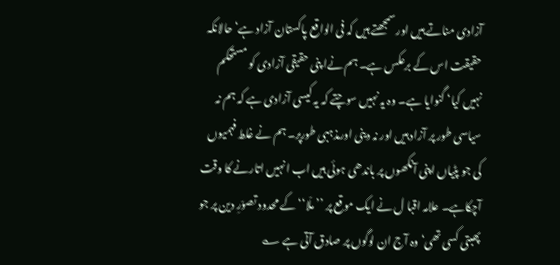آزادی مناتے ہیں اور سمجھتے ہیں کہ فی الواقع پاکستان آزاد ہے‘حالانکہ حقیقت اس کے برعکس ہے۔ ہم نےا پنی حقیقی آزادی کو مستحکم نہیں کیا‘ گنوایا ہے۔ وہ یہ نہیں سوچتے کہ یہ کیسی آزادی ہے کہ ہم نہ سیاسی طور پر آزاد ہیں اور نہ دینی اورمذہبی طورپر۔ ہم نے غلط فہمیوں کی جو پٹیاں اپنی آنکھوں پر باندھی ہوئی ہیں اب انہیں اتارنے کا وقت آچکاہے۔ علامہ اقبا ل نے ایک موقع پر ’’ملّا‘‘کے محدود تصوّرِ دین پر جو پھبتی کسی تھی‘ وہ آج ان لوگوں پر صادق آتی ہے ؎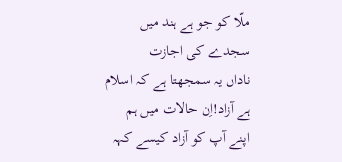ملّا کو جو ہے ہند میں سجدے کی اجازت
ناداں یہ سمجھتا ہے کہ اسلام ہے آزاد!اِن حالات میں ہم اپنے آپ کو آزاد کیسے کہہ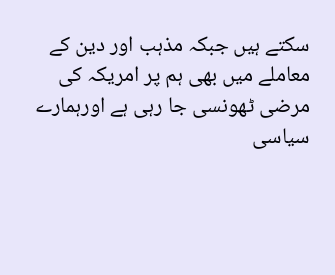سکتے ہیں جبکہ مذہب اور دین کے معاملے میں بھی ہم پر امریکہ کی مرضی ٹھونسی جا رہی ہے اورہمارے سیاسی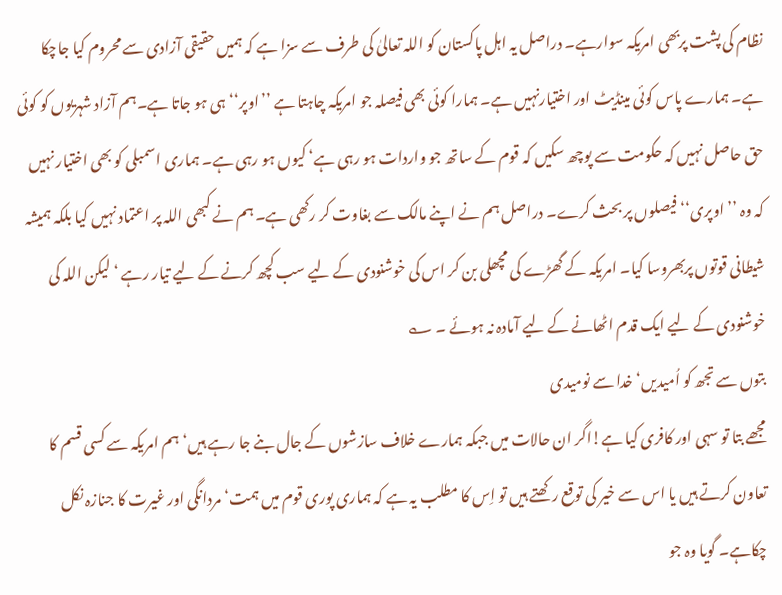نظام کی پشت پربھی امریکہ سوارہے۔ دراصل یہ اہل پاکستان کو اللہ تعالیٰ کی طرف سے سزا ہے کہ ہمیں حقیقی آزادی سے محروم کیا جاچکا ہے۔ ہمارے پاس کوئی مینڈیٹ اور اختیارنہیں ہے۔ ہمارا کوئی بھی فیصلہ جو امریکہ چاہتا ہے ’’اوپر‘‘ ہی ہو جاتا ہے۔ہم آزاد شہریوں کو کوئی حق حاصل نہیں کہ حکومت سے پوچھ سکیں کہ قوم کے ساتھ جو واردات ہو رہی ہے‘ کیوں ہو رہی ہے۔ ہماری اسمبلی کو بھی اختیار نہیں کہ وہ ’’اوپری‘‘ فیصلوں پر بحث کرے۔ دراصل ہم نے اپنے مالک سے بغاوت کر رکھی ہے۔ ہم نے کبھی اللہ پر اعتماد نہیں کیا بلکہ ہمیشہ شیطانی قوتوں پربھروسا کیا۔ امریکہ کے گھڑے کی مچھلی بن کر اس کی خوشنودی کے لیے سب کچھ کرنے کے لیے تیار رہے ‘ لیکن اللہ کی خوشنودی کے لیے ایک قدم اٹھانے کے لیے آمادہ نہ ہوئے ۔ ؎
بتوں سے تجھ کو اُمیدیں‘ خدا سے نومیدی
مجھے بتا تو سہی اور کافری کیا ہے!اگر ان حالات میں جبکہ ہمارے خلاف سازشوں کے جال بنے جا رہے ہیں‘ہم امریکہ سے کسی قسم کا تعاون کرتے ہیں یا اس سے خیر کی توقع رکھتے ہیں تو اِس کا مطلب یہ ہے کہ ہماری پوری قوم میں ہمت‘ مردانگی اور غیرت کا جنازہ نکل چکاہے۔ گویا وہ جو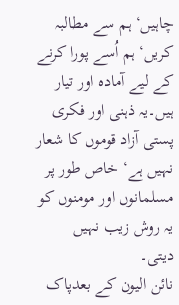چاہیں‘ ہم سے مطالبہ کریں‘ ہم اُسے پورا کرنے کے لیے آمادہ اور تیار ہیں۔یہ ذہنی اور فکری پستی آزاد قوموں کا شعار نہیں ہے‘ خاص طور پر مسلمانوں اور مومنوں کو یہ روش زیب نہیں دیتی۔
نائن الیون کے بعدپاک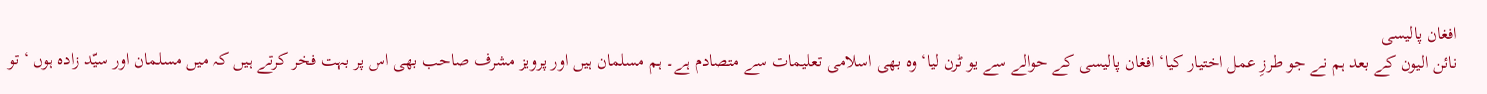افغان پالیسی
نائن الیون کے بعد ہم نے جو طرزِ عمل اختیار کیا‘ افغان پالیسی کے حوالے سے یو ٹرن لیا‘ وہ بھی اسلامی تعلیمات سے متصادم ہے۔ ہم مسلمان ہیں اور پرویز مشرف صاحب بھی اس پر بہت فخر کرتے ہیں کہ میں مسلمان اور سیّد زادہ ہوں ‘ تو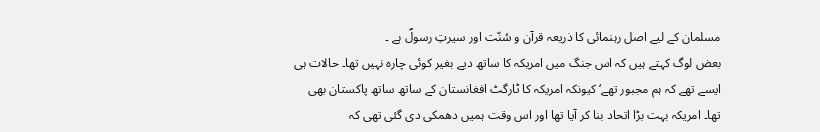مسلمان کے لیے اصل رہنمائی کا ذریعہ قرآن و سُنّت اور سیرتِ رسولؐ ہے ۔
بعض لوگ کہتے ہیں کہ اس جنگ میں امریکہ کا ساتھ دیے بغیر کوئی چارہ نہیں تھا۔ حالات ہی ایسے تھے کہ ہم مجبور تھے‘کیونکہ امریکہ کا ٹارگٹ افغانستان کے ساتھ ساتھ پاکستان بھی تھا۔ امریکہ بہت بڑا اتحاد بنا کر آیا تھا اور اس وقت ہمیں دھمکی دی گئی تھی کہ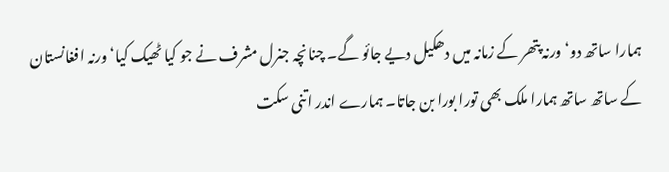ہمارا ساتھ دو‘ ورنہ پتھر کے زمانہ میں دھکیل دیے جائو گے۔ چنانچہ جنرل مشرف نے جو کیا ٹھیک کیا‘ ورنہ افغانستان کے ساتھ ساتھ ہمارا ملک بھی تورا بورا بن جاتا۔ ہمارے اندر اتنی سکت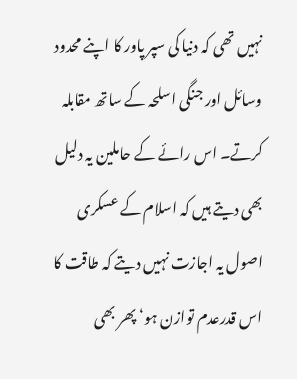نہیں تھی کہ دنیا کی سپر پاور کا اپنے محدود وسائل اور جنگی اسلحہ کے ساتھ مقابلہ کرتے۔ اس رائے کے حاملین یہ دلیل بھی دیتے ہیں کہ اسلام کے عسکری اصول یہ اجازت نہیں دیتے کہ طاقت کا اس قدرعدم توازن ہو‘ پھر بھی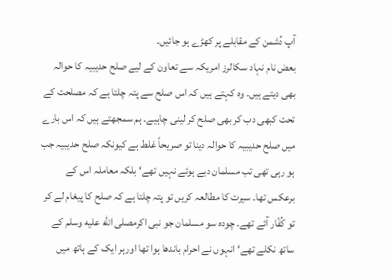آپ دُشمن کے مقابلے پر کھڑے ہو جائیں۔
بعض نام نہاد سکالرز امریکہ سے تعاون کے لیے صلح حدیبیہ کا حوالہ بھی دیتے ہیں۔ وہ کہتے ہیں کہ اس صلح سے پتہ چلتا ہے کہ مصلحت کے تحت کبھی دب کر بھی صلح کر لینی چاہیے۔ ہم سمجھتے ہیں کہ اس بارے میں صلح حدیبیہ کا حوالہ دینا تو صریحاً غلط ہے کیونکہ صلح حدیبیہ جب ہو رہی تھی تب مسلمان دبے ہوئے نہیں تھے‘ بلکہ معاملہ اس کے برعکس تھا۔ سیرت کا مطالعہ کریں تو پتہ چلتا ہے کہ صلح کا پیغام لے کر تو کُفّار آئے تھے۔ چودہ سو مسلمان جو نبی اکرمصلى الله عليه وسلم کے ساتھ نکلے تھے‘ انہوں نے احرام باندھا ہوا تھا اورہر ایک کے ہاتھ میں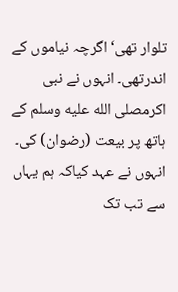تلوار تھی‘اگرچہ نیاموں کے اندرتھی۔ انہوں نے نبی اکرمصلى الله عليه وسلم کے ہاتھ پر بیعت (رضوان) کی۔ انہوں نے عہد کیاکہ ہم یہاں سے تب تک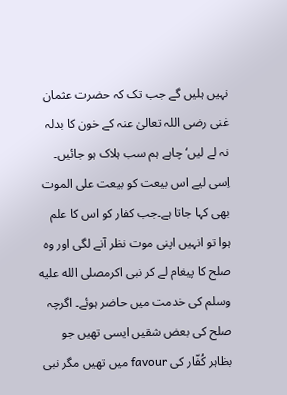نہیں ہلیں گے جب تک کہ حضرت عثمان غنی رضی اللہ تعالیٰ عنہ کے خون کا بدلہ نہ لے لیں‘ چاہے ہم سب ہلاک ہو جائیں۔ اِسی لیے اس بیعت کو بیعت علی الموت بھی کہا جاتا ہے۔جب کفار کو اس کا علم ہوا تو انہیں اپنی موت نظر آنے لگی اور وہ صلح کا پیغام لے کر نبی اکرمصلى الله عليه وسلم کی خدمت میں حاضر ہوئے۔ اگرچہ صلح کی بعض شقیں ایسی تھیں جو بظاہر کُفّار کی favour میں تھیں مگر نبی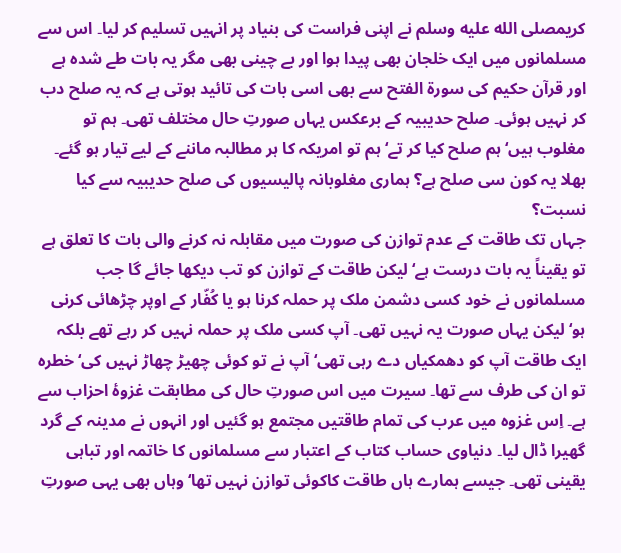کریمصلى الله عليه وسلم نے اپنی فراست کی بنیاد پر انہیں تسلیم کر لیا۔ اس سے مسلمانوں میں ایک خلجان بھی پیدا ہوا اور بے چینی بھی مگر یہ بات طے شدہ ہے اور قرآن حکیم کی سورۃ الفتح سے بھی اسی بات کی تائید ہوتی ہے کہ یہ صلح دب کر نہیں ہوئی۔ صلح حدیبیہ کے برعکس یہاں صورتِ حال مختلف تھی۔ ہم تو مغلوب ہیں‘ ہم صلح کیا کر تے‘ ہم تو امریکہ کا ہر مطالبہ ماننے کے لیے تیار ہو گئے۔ بھلا یہ کون سی صلح ہے؟ ہماری مغلوبانہ پالیسیوں کی صلح حدیبیہ سے کیا نسبت؟
جہاں تک طاقت کے عدم توازن کی صورت میں مقابلہ نہ کرنے والی بات کا تعلق ہے تو یقیناً یہ بات درست ہے‘ لیکن طاقت کے توازن کو تب دیکھا جائے گا جب مسلمانوں نے خود کسی دشمن ملک پر حملہ کرنا ہو یا کُفّار کے اوپر چڑھائی کرنی ہو‘لیکن یہاں صورت یہ نہیں تھی۔ آپ کسی ملک پر حملہ نہیں کر رہے تھے بلکہ ایک طاقت آپ کو دھمکیاں دے رہی تھی‘ آپ نے تو کوئی چھیڑ چھاڑ نہیں کی‘خطرہ تو ان کی طرف سے تھا۔ سیرت میں اس صورتِ حال کی مطابقت غزوۂ احزاب سے ہے۔ اِس غزوہ میں عرب کی تمام طاقتیں مجتمع ہو گئیں اور انہوں نے مدینہ کے گرد گھیرا ڈال لیا۔ دنیاوی حساب کتاب کے اعتبار سے مسلمانوں کا خاتمہ اور تباہی یقینی تھی۔ جیسے ہمارے ہاں طاقت کاکوئی توازن نہیں تھا‘ وہاں بھی یہی صورتِ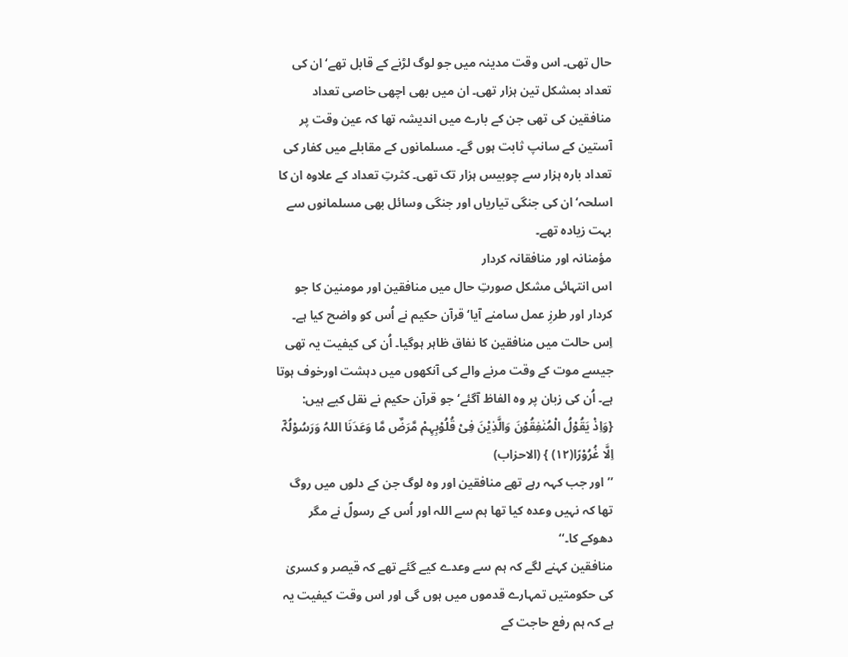حال تھی۔ اس وقت مدینہ میں جو لوگ لڑنے کے قابل تھے‘ ان کی تعداد بمشکل تین ہزار تھی۔ ان میں بھی اچھی خاصی تعداد منافقین کی تھی جن کے بارے میں اندیشہ تھا کہ عین وقت پر آستین کے سانپ ثابت ہوں گے۔ مسلمانوں کے مقابلے میں کفار کی تعداد بارہ ہزار سے چوبیس ہزار تک تھی۔ کثرتِ تعداد کے علاوہ ان کا اسلحہ‘ ان کی جنگی تیاریاں اور جنگی وسائل بھی مسلمانوں سے بہت زیادہ تھے۔
مؤمنانہ اور منافقانہ کردار
اس انتہائی مشکل صورتِ حال میں منافقین اور مومنین کا جو کردار اور طرزِ عمل سامنے آیا‘ قرآن حکیم نے اُس کو واضح کیا ہے۔ اِس حالت میں منافقین کا نفاق ظاہر ہوگیا۔ اُن کی کیفیت یہ تھی جیسے موت کے وقت مرنے والے کی آنکھوں میں دہشت اورخوف ہوتا ہے۔ اُن کی زبان پر وہ الفاظ آگئے‘ جو قرآن حکیم نے نقل کیے ہیں:
{وَاِذْ یَقُوْلُ الْمُنٰفِقُوْنَ وَالَّذِیْنَ فِیْ قُلُوْبِہِمْ مَّرَضٌ مَّا وَعَدَنَا اللہُ وَرَسُوْلُہٗٓ اِلَّا غُرُوْرًا(۱۲) } (الاحزاب)
’’اور جب کہہ رہے تھے منافقین اور وہ لوگ جن کے دلوں میں روگ تھا کہ نہیں وعدہ کیا تھا ہم سے اللہ اور اُس کے رسولؐ نے مگر دھوکے کا۔‘‘
منافقین کہنے لگے کہ ہم سے وعدے کیے گئے تھے کہ قیصر و کسریٰ کی حکومتیں تمہارے قدموں میں ہوں گی اور اس وقت کیفیت یہ ہے کہ ہم رفع حاجت کے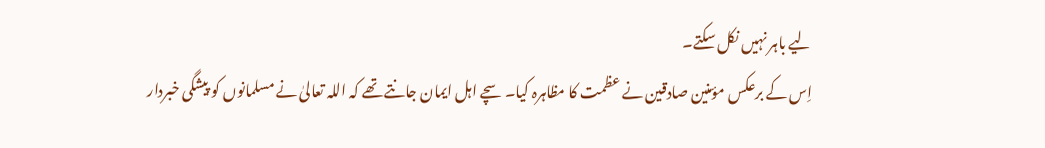لیے باہر نہیں نکل سکتے۔
اِس کے برعکس مؤمنین صادقین نے عظمت کا مظاہرہ کیا۔سچے اہل ایمان جانتے تھے کہ اللہ تعالیٰ نے مسلمانوں کو پیشگی خبردار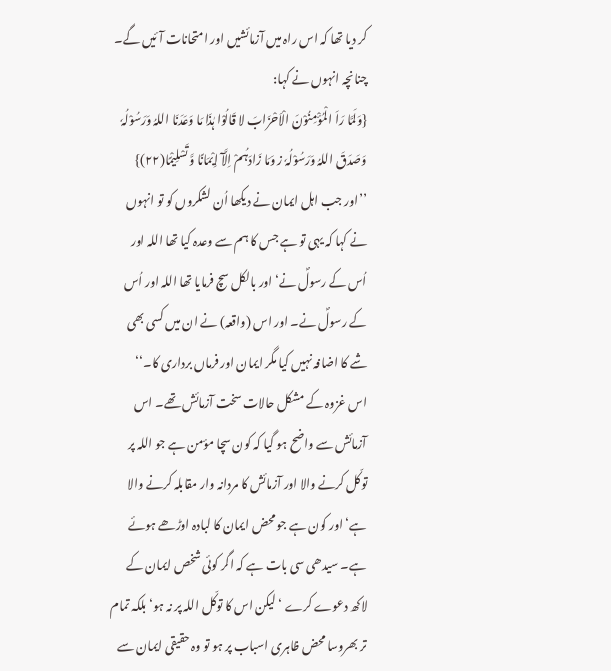کر دیا تھا کہ اس راہ میں آزمائشیں اور امتحانات آئیں گے۔ چنانچہ انہوں نے کہا:
{وَلَمَّا رَاَ الْمُؤْمِنُوْنَ الْاَحْزَابَ لا قَالُوْا ہٰذَا مَا وَعَدَنَا اللہُ وَرَسُوْلُہٗ وَصَدَقَ اللہُ وَرَسُوْلُہٗ ز وَمَا زَادَہُمْ اِلَّآ اِیْمَانًا وَّتَسْلِیْمًا(۲۲)}
’’اور جب اہل ایمان نے دیکھا اُن لشکروں کو تو انہوں نے کہا کہ یہی تو ہے جس کا ہم سے وعدہ کیا تھا اللہ اور اُس کے رسولؐ نے‘ اور بالکل سچ فرمایا تھا اللہ اور اُس کے رسولؐ نے۔ اور اس (واقعہ) نے ان میں کسی بھی شے کا اضافہ نہیں کیا مگر ایمان اور فرماں برداری کا۔‘‘
اس غزوہ کے مشکل حالات سخت آزمائش تھے۔ اس آزمائش سے واضح ہو گیا کہ کون سچا مؤمن ہے جو اللہ پر توکّل کرنے والا اور آزمائش کا مردانہ وار مقابلہ کرنے والا ہے‘ اور کون ہے جو محض ایمان کا لبادہ اوڑھے ہوئے ہے۔ سیدھی سی بات ہے کہ اگر کوئی شخص ایمان کے لاکھ دعوے کرے ‘ لیکن اس کا توکّل اللہ پر نہ ہو‘ بلکہ تمام تر بھروسا محض ظاہری اسباب پر ہو تو وہ حقیقی ایمان سے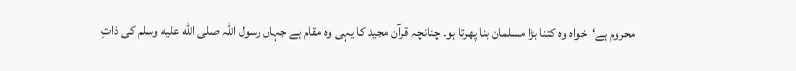محروم ہے‘خواہ وہ کتنا بڑا مسلمان بنا پھرتا ہو۔ چنانچہ قرآن مجید کا یہی وہ مقام ہے جہاں رسول اللہ صلى الله عليه وسلم کی ذاتِ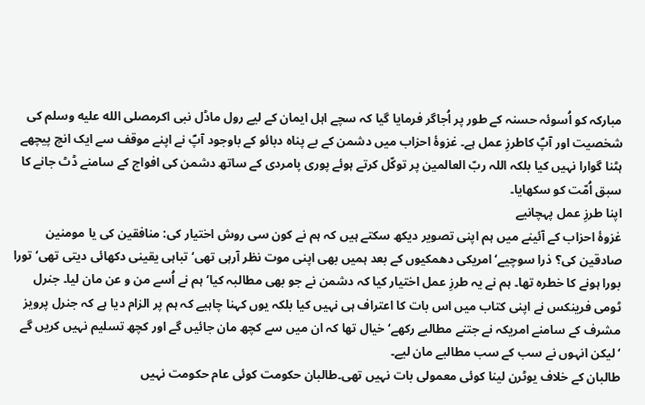مبارکہ کو اُسوئہ حسنہ کے طور پر اُجاگر فرمایا گیا کہ سچے اہل ایمان کے لیے رول ماڈل نبی اکرمصلى الله عليه وسلم کی شخصیت اور آپؐ کاطرزِ عمل ہے۔ غزوۂ احزاب میں دشمن کے بے پناہ دبائو کے باوجود آپؐ نے اپنے موقف سے ایک انچ پیچھے ہٹنا گوارا نہیں کیا بلکہ اللہ ربّ العالمین پر توکّل کرتے ہوئے پوری پامردی کے ساتھ دشمن کی افواج کے سامنے ڈٹ جانے کا سبق اُمّت کو سکھایا۔
اپنا طرزِ عمل پہچانیے
غزوۂ احزاب کے آئینے میں ہم اپنی تصویر دیکھ سکتے ہیں کہ ہم نے کون سی روش اختیار کی: منافقین کی یا مومنین صادقین کی؟ ذرا سوچیے‘ امریکی دھمکیوں کے بعد ہمیں بھی اپنی موت نظر آرہی تھی‘ تباہی یقینی دکھائی دیتی تھی‘ تورا بورا ہونے کا خطرہ تھا۔ ہم نے یہ طرزِ عمل اختیار کیا کہ دشمن نے جو بھی مطالبہ کیا‘ ہم نے اُسے من و عن مان لیا۔ جنرل ٹومی فرینکس نے اپنی کتاب میں اس بات کا اعتراف ہی نہیں کیا بلکہ یوں کہنا چاہیے کہ ہم پر الزام دیا ہے کہ جنرل پرویز مشرف کے سامنے امریکہ نے جتنے مطالبے رکھے‘ خیال تھا کہ ان میں سے کچھ مان جائیں گے اور کچھ تسلیم نہیں کریں گے ‘لیکن انہوں نے سب کے سب مطالبے مان لیے۔
طالبان کے خلاف یوٹرن لینا کوئی معمولی بات نہیں تھی۔طالبان حکومت کوئی عام حکومت نہیں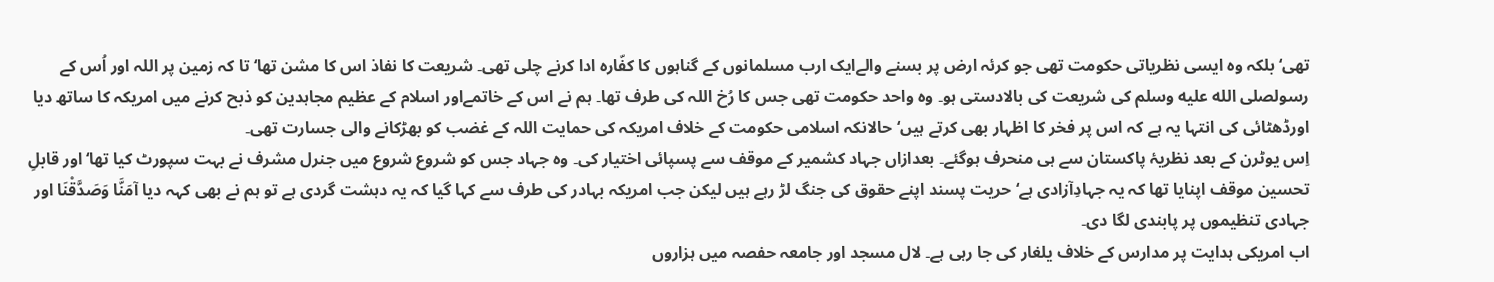تھی‘بلکہ وہ ایسی نظریاتی حکومت تھی جو کرئہ ارض پر بسنے والےایک ارب مسلمانوں کے گناہوں کا کفّارہ ادا کرنے چلی تھی۔ شریعت کا نفاذ اس کا مشن تھا‘ تا کہ زمین پر اللہ اور اُس کے رسولصلى الله عليه وسلم کی شریعت کی بالادستی ہو۔ وہ واحد حکومت تھی جس کا رُخ اللہ کی طرف تھا۔ ہم نے اس کے خاتمےاور اسلام کے عظیم مجاہدین کو ذبح کرنے میں امریکہ کا ساتھ دیا اورڈھٹائی کی انتہا یہ ہے کہ اس پر فخر کا اظہار بھی کرتے ہیں‘حالانکہ اسلامی حکومت کے خلاف امریکہ کی حمایت اللہ کے غضب کو بھڑکانے والی جسارت تھی۔
اِس یوٹرن کے بعد نظریۂ پاکستان سے ہی منحرف ہوگئے۔ بعدازاں جہاد کشمیر کے موقف سے پسپائی اختیار کی۔ وہ جہاد جس کو شروع شروع میں جنرل مشرف نے بہت سپورٹ کیا تھا‘ اور قابلِ تحسین موقف اپنایا تھا کہ یہ جہادِآزادی ہے‘حریت پسند اپنے حقوق کی جنگ لڑ رہے ہیں لیکن جب امریکہ بہادر کی طرف سے کہا گیا کہ یہ دہشت گردی ہے تو ہم نے بھی کہہ دیا آمَنَّا وَصَدَّقْنَا اور جہادی تنظیموں پر پابندی لگا دی۔
اب امریکی ہدایت پر مدارس کے خلاف یلغار کی جا رہی ہے۔ لال مسجد اور جامعہ حفصہ میں ہزاروں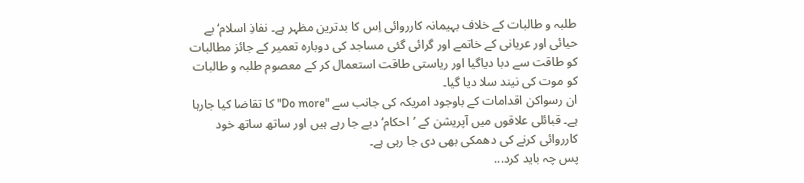طلبہ و طالبات کے خلاف بہیمانہ کارروائی اِس کا بدترین مظہر ہے۔ نفاذِ اسلام‘ بے حیائی اور عریانی کے خاتمے اور گرائی گئی مساجد کی دوبارہ تعمیر کے جائز مطالبات کو طاقت سے دبا دیاگیا اور ریاستی طاقت استعمال کر کے معصوم طلبہ و طالبات کو موت کی نیند سلا دیا گیا۔
ان رسواکن اقدامات کے باوجود امریکہ کی جانب سے "Do more" کا تقاضا کیا جارہا ہے۔ قبائلی علاقوں میں آپریشن کے ’احکام‘ دیے جا رہے ہیں اور ساتھ ساتھ خود کارروائی کرنے کی دھمکی بھی دی جا رہی ہے۔
پس چہ باید کرد...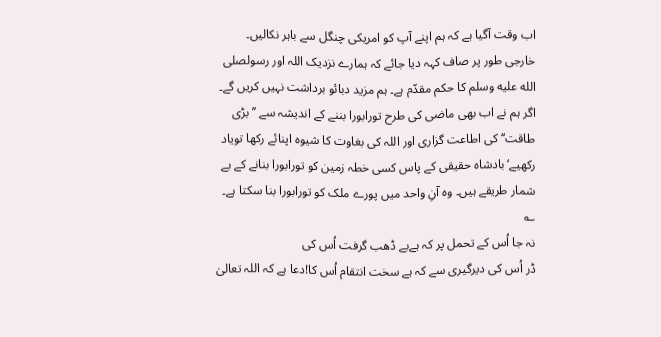اب وقت آگیا ہے کہ ہم اپنے آپ کو امریکی چنگل سے باہر نکالیں۔ خارجی طور پر صاف کہہ دیا جائے کہ ہمارے نزدیک اللہ اور رسولصلى الله عليه وسلم کا حکم مقدّم ہے۔ ہم مزید دبائو برداشت نہیں کریں گے۔ اگر ہم نے اب بھی ماضی کی طرح تورابورا بننے کے اندیشہ سے ’’بڑی طاقت‘‘ کی اطاعت گزاری اور اللہ کی بغاوت کا شیوہ اپنائے رکھا تویاد رکھیے‘ بادشاہ حقیقی کے پاس کسی خطہ زمین کو تورابورا بنانے کے بے شمار طریقے ہیں۔ وہ آنِ واحد میں پورے ملک کو تورابورا بنا سکتا ہے۔ ؎
نہ جا اُس کے تحمل پر کہ ہےبے ڈھب گرفت اُس کی
ڈر اُس کی دیرگیری سے کہ ہے سخت انتقام اُس کا!دعا ہے کہ اللہ تعالیٰ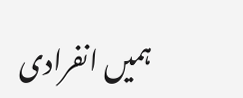ہمیں انفرادی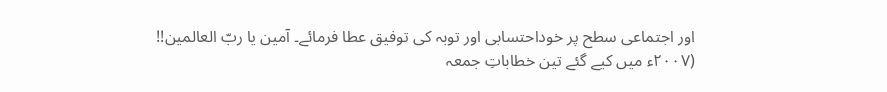اور اجتماعی سطح پر خوداحتسابی اور توبہ کی توفیق عطا فرمائے۔ آمین یا ربّ العالمین!!
(۲۰۰۷ء میں کیے گئے تین خطاباتِ جمعہ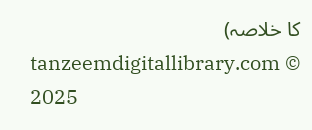کا خلاصہ)
tanzeemdigitallibrary.com © 2025